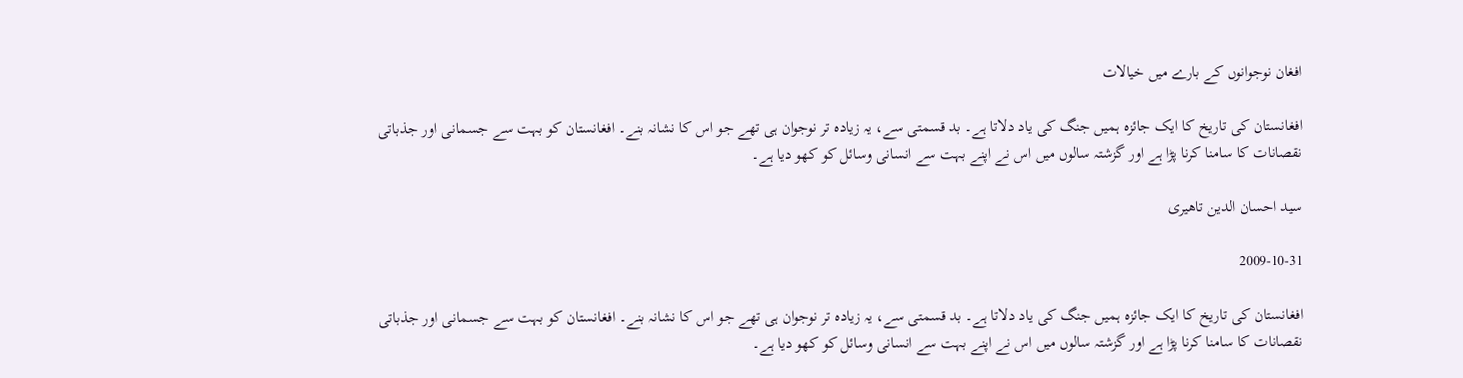افغان نوجوانوں کے بارے میں خیالات

افغانستان کی تاریخ کا ایک جائزہ ہمیں جنگ کی یاد دلاتا ہے۔ بد قسمتی سے، یہ زیادہ تر نوجوان ہی تھے جو اس کا نشانہ بنے۔ افغانستان کو بہت سے جسمانی اور جذباتی نقصانات کا سامنا کرنا پڑا ہے اور گزشتہ سالوں میں اس نے اپنے بہت سے انسانی وسائل کو کھو دیا ہے۔

سید احسان الدین تاھیری

2009-10-31

افغانستان کی تاریخ کا ایک جائزہ ہمیں جنگ کی یاد دلاتا ہے۔ بد قسمتی سے، یہ زیادہ تر نوجوان ہی تھے جو اس کا نشانہ بنے۔ افغانستان کو بہت سے جسمانی اور جذباتی نقصانات کا سامنا کرنا پڑا ہے اور گزشتہ سالوں میں اس نے اپنے بہت سے انسانی وسائل کو کھو دیا ہے۔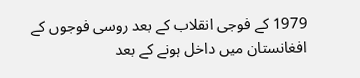1979 کے فوجی انقلاب کے بعد روسی فوجوں کے افغانستان میں داخل ہونے کے بعد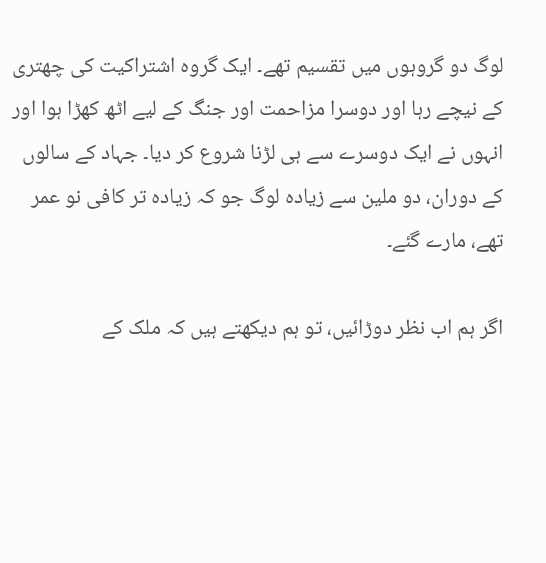لوگ دو گروہوں میں تقسیم تھے۔ ایک گروہ اشتراکیت کی چھتری کے نیچے رہا اور دوسرا مزاحمت اور جنگ کے لیے اٹھ کھڑا ہوا اور انہوں نے ایک دوسرے سے ہی لڑنا شروع کر دیا۔ جہاد کے سالوں کے دوران، دو ملین سے زیادہ لوگ جو کہ زیادہ تر کافی نو عمر تھے، مارے گئے۔

اگر ہم اب نظر دوڑائیں، تو ہم دیکھتے ہیں کہ ملک کے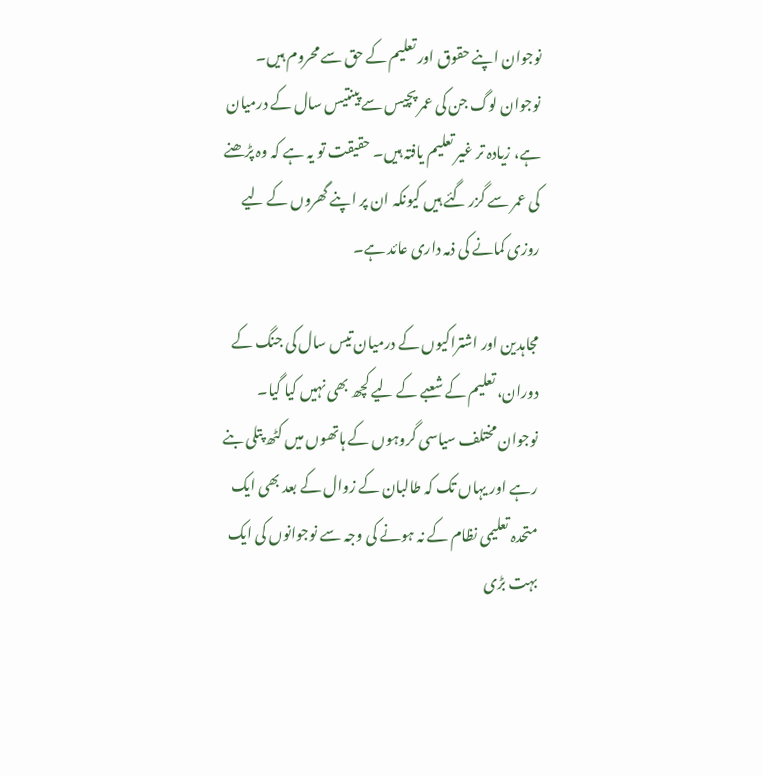نوجوان اپنے حقوق اور تعلیم کے حق سے محروم ہیں۔ نوجوان لوگ جن کی عمر پچیس سے پینتیس سال کے درمیان ہے، زیادہ تر غیر تعلیم یافتہ ہیں۔ حقیقت تو یہ ہے کہ وہ پڑھنے کی عمر سے گزر گئے ہیں کیونکہ ان پر اپنے گھروں کے لیے روزی کمانے کی ذمہ داری عائد ہے۔

مجاہدین اور اشتراکیوں کے درمیان تیس سال کی جنگ کے دوران، تعلیم کے شعبے کے لیے کچھ بھی نہیں کیا گیا۔ نوجوان مختلف سیاسی گروہوں کے ہاتھوں میں کٹھ پتلی بنے رہے اور یہاں تک کہ طالبان کے زوال کے بعد بھی ایک متحدہ تعلیمی نظام کے نہ ہونے کی وجہ سے نوجوانوں کی ایک بہت بڑی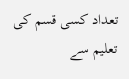تعداد کسی قسم کی تعلیم سے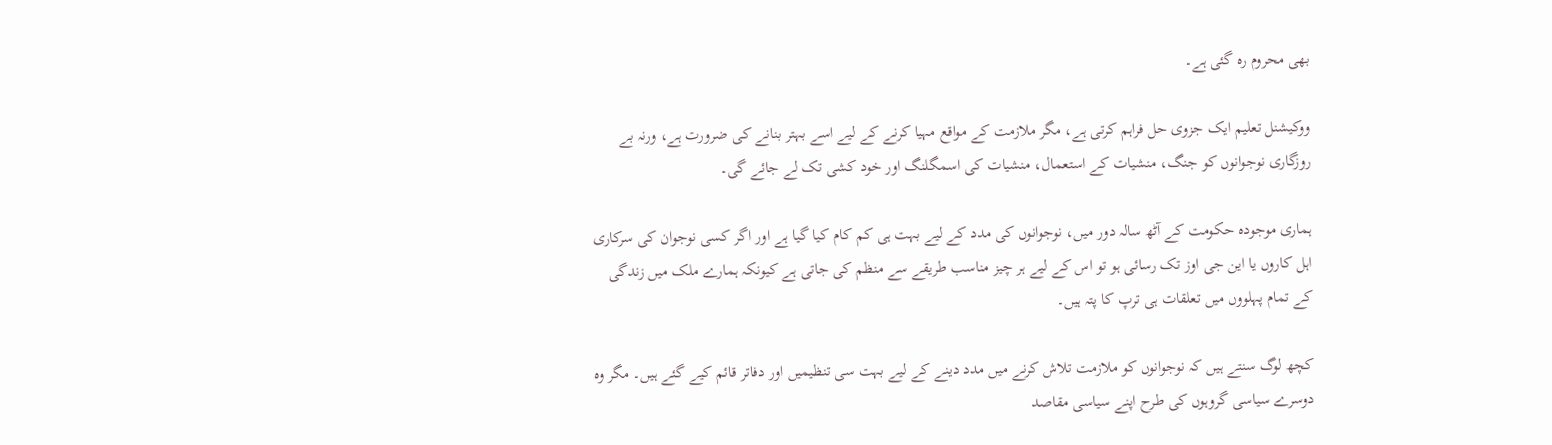بھی محروم رہ گئی ہے۔

ووکیشنل تعلیم ایک جزوی حل فراہم کرتی ہے، مگر ملازمت کے مواقع مہیا کرنے کے لیے اسے بہتر بنانے کی ضرورت ہے، ورنہ بے روزگاری نوجوانوں کو جنگ، منشیات کے استعمال، منشیات کی اسمگلنگ اور خود کشی تک لے جائے گی۔

ہماری موجودہ حکومت کے آٹھ سالہ دور میں، نوجوانوں کی مدد کے لیے بہت ہی کم کام کیا گیا ہے اور اگر کسی نوجوان کی سرکاری اہل کاروں یا این جی اوز تک رسائی ہو تو اس کے لیے ہر چیز مناسب طریقے سے منظم کی جاتی ہے کیونکہ ہمارے ملک میں زندگی کے تمام پہلووں میں تعلقات ہی ترپ کا پتہ ہیں۔

کچھ لوگ سنتے ہیں کہ نوجوانوں کو ملازمت تلاش کرنے میں مدد دینے کے لیے بہت سی تنظیمیں اور دفاتر قائم کیے گئے ہیں۔ مگر وہ دوسرے سیاسی گروہوں کی طرح اپنے سیاسی مقاصد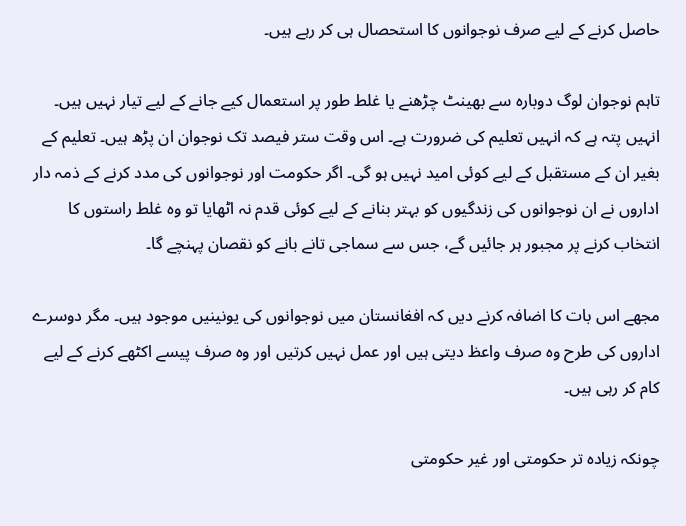حاصل کرنے کے لیے صرف نوجوانوں کا استحصال ہی کر رہے ہیں۔

تاہم نوجوان لوگ دوبارہ سے بھینٹ چڑھنے یا غلط طور پر استعمال کیے جانے کے لیے تیار نہیں ہیں۔ انہیں پتہ ہے کہ انہیں تعلیم کی ضرورت ہے۔ اس وقت ستر فیصد تک نوجوان ان پڑھ ہیں۔ تعلیم کے بغیر ان کے مستقبل کے لیے کوئی امید نہیں ہو گی۔ اگر حکومت اور نوجوانوں کی مدد کرنے کے ذمہ دار اداروں نے ان نوجوانوں کی زندگیوں کو بہتر بنانے کے لیے کوئی قدم نہ اٹھایا تو وہ غلط راستوں کا انتخاب کرنے پر مجبور ہر جائیں گے، جس سے سماجی تانے بانے کو نقصان پہنچے گا۔

مجھے اس بات کا اضافہ کرنے دیں کہ افغانستان میں نوجوانوں کی یونینیں موجود ہیں۔ مگر دوسرے اداروں کی طرح وہ صرف واعظ دیتی ہیں اور عمل نہیں کرتیں اور وہ صرف پیسے اکٹھے کرنے کے لیے کام کر رہی ہیں۔

چونکہ زیادہ تر حکومتی اور غیر حکومتی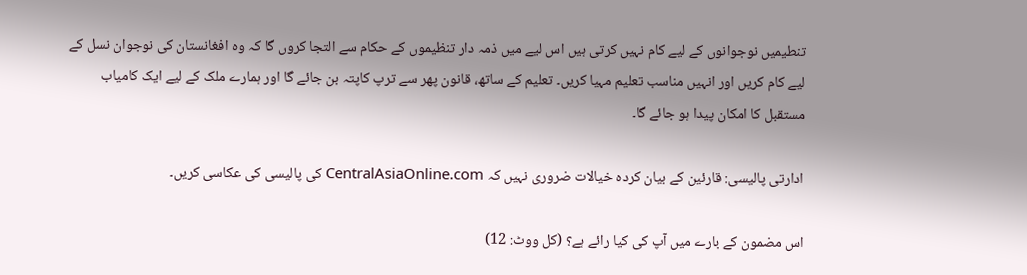تنطیمیں نوجوانوں کے لیے کام نہیں کرتی ہیں اس لیے میں ذمہ دار تنظیموں کے حکام سے التجا کروں گا کہ وہ افغانستان کی نوجوان نسل کے لیے کام کریں اور انہیں مناسب تعلیم مہیا کریں۔ تعلیم کے ساتھ، قانون پھر سے ترپ کاپتہ بن جائے گا اور ہمارے ملک کے لیے ایک کامیاب مستقبل کا امکان پیدا ہو جائے گا۔

ادارتی پالیسی: قارئین کے بیان کردہ خیالات ضروری نہیں کہ CentralAsiaOnline.com کی پالیسی کی عکاسی کریں۔

اس مضمون کے بارے میں آپ کی کیا رائے ہے؟ (کل ووٹ: 12)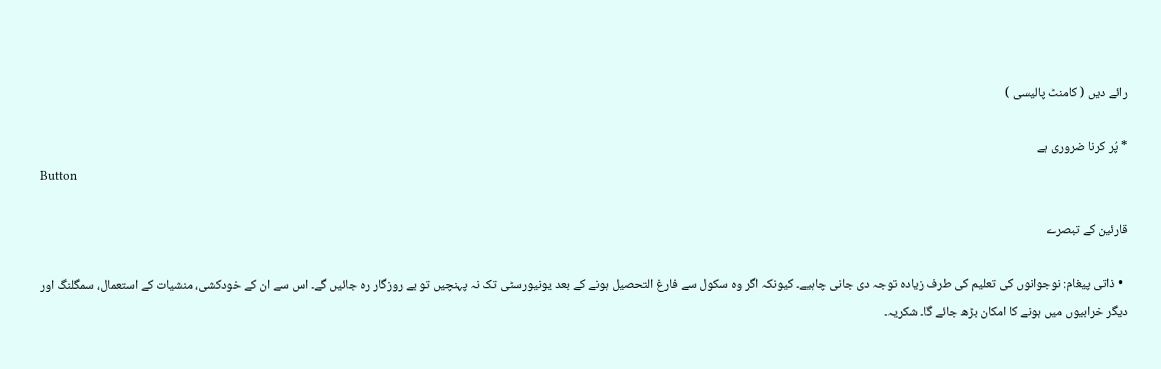رائے دیں ( کامنٹ پالیسی )

* پُر کرنا ضروری ہے
Button

قارئین کے تبصرے

  • ذاتی پیغام: نوجوانوں کی تعلیم کی طرف زیادہ توجہ دی جانی چاہیے۔ کیونکہ اگر وہ سکول سے فارغ التحصیل ہونے کے بعد یونیورسٹی تک نہ پہنچیں تو بے روزگار رہ جائیں گے۔ اس سے ان کے خودکشی، منشیات کے استعمال، سمگلنگ اور دیگر خرابیوں میں ہونے کا امکان بڑھ جائے گا۔ شکریہ۔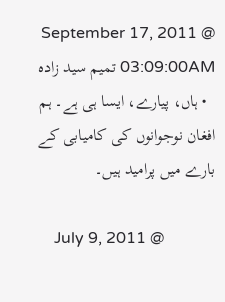September 17, 2011 @ 03:09:00AM تمیم سید زاده
  • ہاں، پیارے، ایسا ہی ہے۔ ہم افغان نوجوانوں کی کامیابی کے بارے میں پرامید ہیں۔

    July 9, 2011 @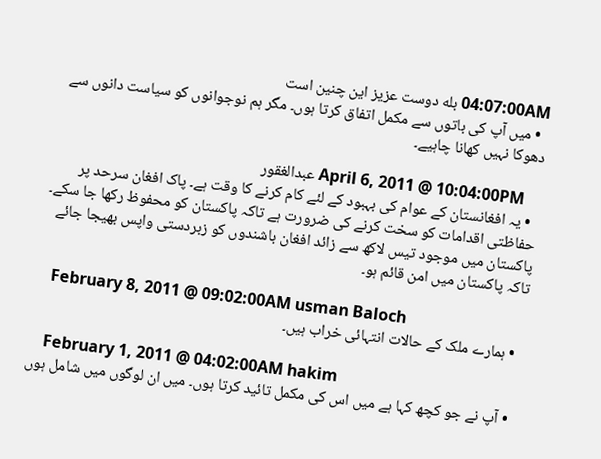04:07:00AM بله دوست عزیز این چنین است
  • میں آپ کی باتوں سے مکمل اتفاق کرتا ہوں۔ مگر ہم نوجوانوں کو سیاست دانوں سے دھوکا نہیں کھانا چاہیے۔

    April 6, 2011 @ 10:04:00PM عبدالغقور
  • یہ افغانستان کے عوام کی بہبود کے لئے کام کرنے کا وقت ہے۔ پاک افغان سرحد پر حفاظتی اقدامات کو سخت کرنے کی ضرورت ہے تاکہ پاکستان کو محفوظ رکھا جا سکے۔ پاکستان میں موجود تیس لاکھ سے زائد افغان باشندوں کو زبردستی واپس بھیجا جائے تاکہ پاکستان میں امن قائم ہو۔

    February 8, 2011 @ 09:02:00AM usman Baloch
  • ہمارے ملک کے حالات انتہائی خراب ہیں۔

    February 1, 2011 @ 04:02:00AM hakim
  • آپ نے جو کچھ کہا ہے میں اس کی مکمل تائید کرتا ہوں۔ میں ان لوگوں میں شامل ہوں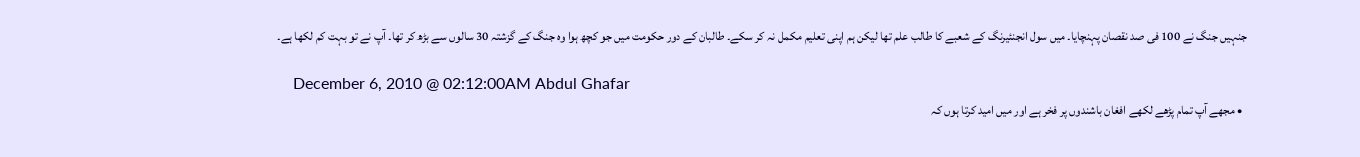جنہیں جنگ نے 100 فی صد نقصان پہنچایا۔ میں سول انجنئیرنگ کے شعبے کا طالب علم تھا لیکن ہم اپنی تعلیم مکمل نہ کر سکے۔ طالبان کے دور حکومت میں جو کچھ ہوا وہ جنگ کے گزشتہ 30 سالوں سے بڑھ کر تھا۔ آپ نے تو بہت کم لکھا ہے۔

    December 6, 2010 @ 02:12:00AM Abdul Ghafar
  • مجھے آپ تمام پڑھے لکھے افغان باشندوں پر فخر ہے اور میں امید کرتا ہوں کہ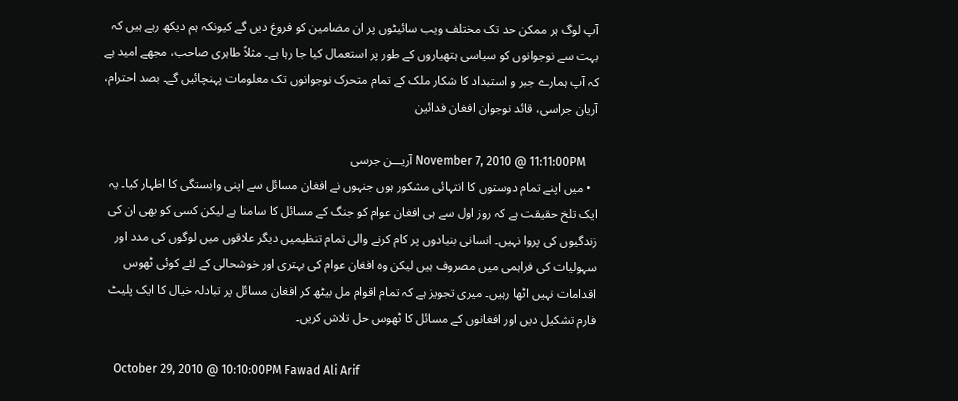آپ لوگ ہر ممکن حد تک مختلف ویب سائیٹوں پر ان مضامین کو فروغ دیں گے کیونکہ ہم دیکھ رہے ہیں کہ بہت سے نوجوانوں کو سیاسی ہتھیاروں کے طور پر استعمال کیا جا رہا ہے۔ مثلاً طاہری صاحب، مجھے امید ہے کہ آپ ہمارے جبر و استبداد کا شکار ملک کے تمام متحرک نوجوانوں تک معلومات پہنچائیں گے۔ بصد احترام، آریان جراسی، قائد نوجوان افغان فدائین

    November 7, 2010 @ 11:11:00PM آریـــن جرسی
  • میں اپنے تمام دوستوں کا انتہائی مشکور ہوں جنہوں نے افغان مسائل سے اپنی وابستگی کا اظہار کیا۔ یہ ایک تلخ حقیقت ہے کہ روز اول سے ہی افغان عوام کو جنگ کے مسائل کا سامنا ہے لیکن کسی کو بھی ان کی زندگیوں کی پروا نہیں۔ انسانی بنیادوں پر کام کرنے والی تمام تنظیمیں دیگر علاقوں میں لوگوں کی مدد اور سہولیات کی فراہمی میں مصروف ہیں لیکن وہ افغان عوام کی بہتری اور خوشحالی کے لئے کوئی ٹھوس اقدامات نہیں اٹھا رہیں۔ میری تجویز ہے کہ تمام اقوام مل بیٹھ کر افغان مسائل پر تبادلہ خیال کا ایک پلیٹ فارم تشکیل دیں اور افغانوں کے مسائل کا ٹھوس حل تلاش کریں۔

    October 29, 2010 @ 10:10:00PM Fawad Ali Arif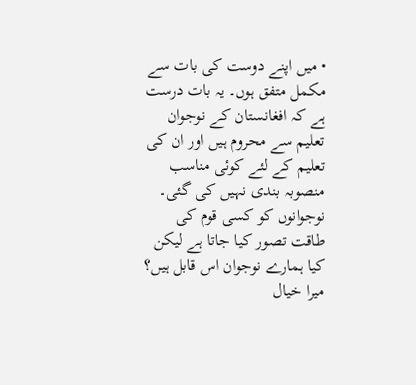• میں اپنے دوست کی بات سے مکمل متفق ہوں۔ یہ بات درست ہے کہ افغانستان کے نوجوان تعلیم سے محروم ہیں اور ان کی تعلیم کے لئے کوئی مناسب منصوبہ بندی نہیں کی گئی۔ نوجوانوں کو کسی قوم کی طاقت تصور کیا جاتا ہے لیکن کیا ہمارے نوجوان اس قابل ہیں؟ میرا خیال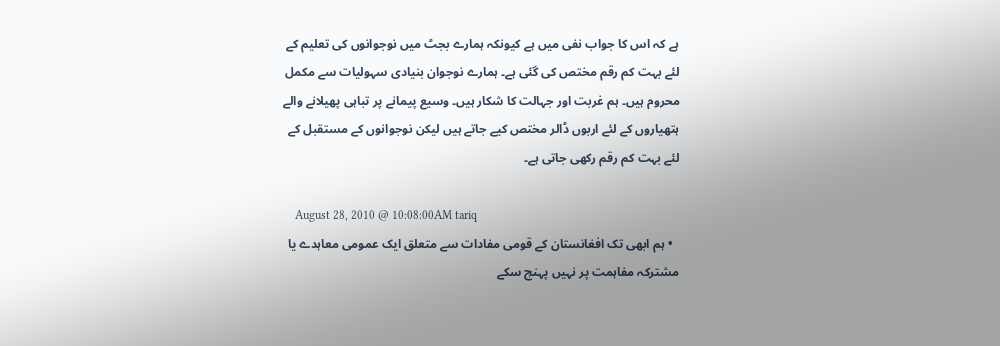ہے کہ اس کا جواب نفی میں ہے کیونکہ ہمارے بجٹ میں نوجوانوں کی تعلیم کے لئے بہت کم رقم مختص کی گئی ہے۔ ہمارے نوجوان بنیادی سہولیات سے مکمل محروم ہیں۔ ہم غربت اور جہالت کا شکار ہیں۔ وسیع پیمانے پر تباہی پھیلانے والے ہتھیاروں کے لئے اربوں ڈالر مختص کیے جاتے ہیں لیکن نوجوانوں کے مستقبل کے لئے بہت کم رقم رکھی جاتی ہے۔

    August 28, 2010 @ 10:08:00AM tariq
  • ہم ابھی تک افغانستان کے قومی مفادات سے متعلق ایک عمومی معاہدے یا مشترکہ مفاہمت پر نہیں پہنچ سکے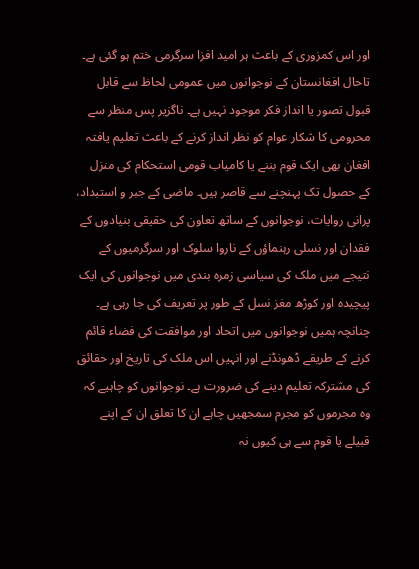اور اس کمزوری کے باعث ہر امید افزا سرگرمی ختم ہو گئی ہے۔ تاحال افغانستان کے نوجوانوں میں عمومی لحاظ سے قابل قبول تصور یا انداز فکر موجود نہیں ہے۔ ناگزیر پس منظر سے محرومی کا شکار عوام کو نظر انداز کرنے کے باعث تعلیم یافتہ افغان بھی ایک قوم بننے یا کامیاب قومی استحکام کی منزل کے حصول تک پہنچنے سے قاصر ہیں۔ ماضی کے جبر و استبداد، پرانی روایات، نوجوانوں کے ساتھ تعاون کی حقیقی بنیادوں کے فقدان اور نسلی رہنماؤں کے ناروا سلوک اور سرگرمیوں کے نتیجے میں ملک کی سیاسی زمرہ بندی میں نوجوانوں کی ایک پیچیدہ اور کوڑھ مغز نسل کے طور پر تعریف کی جا رہی ہے۔ چنانچہ ہمیں نوجوانوں میں اتحاد اور موافقت کی فضاء قائم کرنے کے طریقے ڈھونڈنے اور انہیں اس ملک کی تاریخ اور حقائق کی مشترکہ تعلیم دینے کی ضرورت ہے۔ نوجوانوں کو چاہیے کہ وہ مجرموں کو مجرم سمجھیں چاہے ان کا تعلق ان کے اپنے قبیلے یا قوم سے ہی کیوں نہ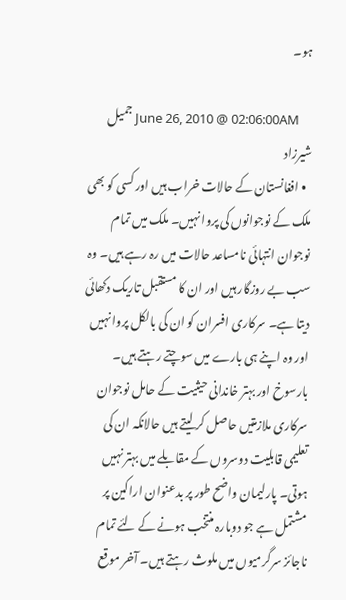ہو۔

    June 26, 2010 @ 02:06:00AM جمیل شیرزاد
  • افغانستان کے حالات خراب ہیں اور کسی کو بھی ملک کے نوجوانوں کی پروا نہیں۔ ملک میں تمام نوجوان انتہائی نامساعد حالات میں رہ رہے ہیں۔ وہ سب بے روزگار ہیں اور ان کا مستقبل تاریک دکھائی دیتا ہے۔ سرکاری افسران کو ان کی بالکل پروا نہیں اور وہ اپنے ہی بارے میں سوچتے رہتے ہیں۔ بارسوخ اور بہتر خاندانی حیثیت کے حامل نوجوان سرکاری ملازمتیں حاصل کر لیتے ہیں حالانکہ ان کی تعلیمی قابلیت دوسروں کے مقابلے میں بہتر نہیں ہوتی۔ پارلیمان واضح طور پر بدعنوان اراکین پر مشتمل ہے جو دوبارہ منتخب ہونے کے لئے تمام ناجائز سرگرمیوں میں ملوث رہتے ہیں۔ آخر موقع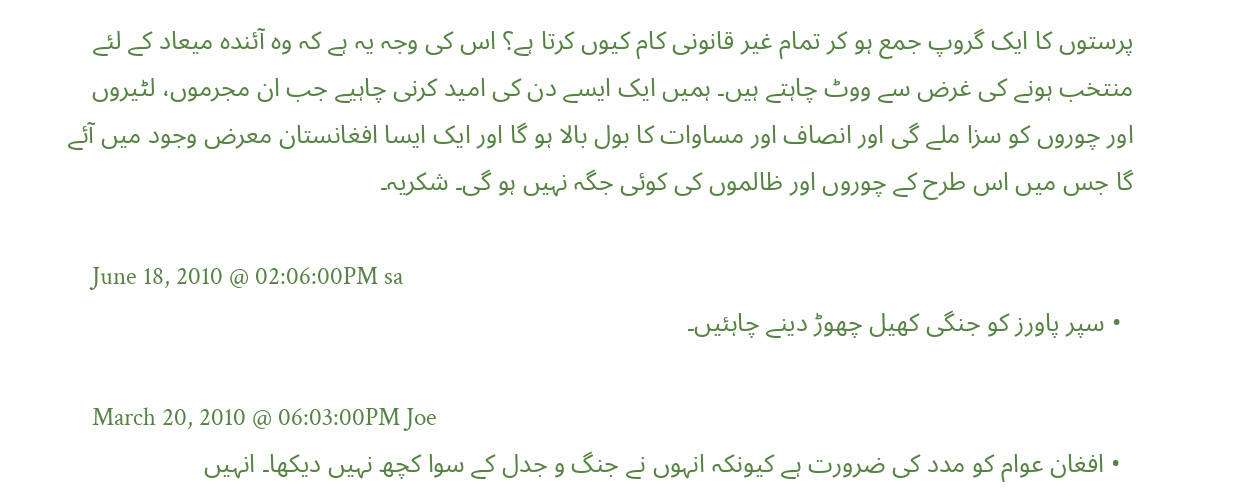پرستوں کا ایک گروپ جمع ہو کر تمام غیر قانونی کام کیوں کرتا ہے؟ اس کی وجہ یہ ہے کہ وہ آئندہ میعاد کے لئے منتخب ہونے کی غرض سے ووٹ چاہتے ہیں۔ ہمیں ایک ایسے دن کی امید کرنی چاہیے جب ان مجرموں، لٹیروں اور چوروں کو سزا ملے گی اور انصاف اور مساوات کا بول بالا ہو گا اور ایک ایسا افغانستان معرض وجود میں آئے گا جس میں اس طرح کے چوروں اور ظالموں کی کوئی جگہ نہیں ہو گی۔ شکریہ۔

    June 18, 2010 @ 02:06:00PM sa
  • سپر پاورز کو جنگی کھیل چھوڑ دینے چاہئیں۔

    March 20, 2010 @ 06:03:00PM Joe
  • افغان عوام کو مدد کی ضرورت ہے کیونکہ انہوں نے جنگ و جدل کے سوا کچھ نہیں دیکھا۔ انہیں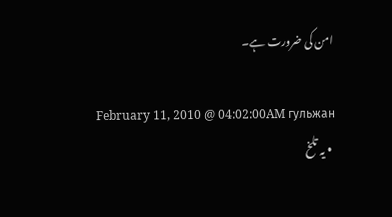امن کی ضرورت ہے۔

    February 11, 2010 @ 04:02:00AM гульжан
  • یہ تلخ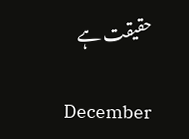حقیقت ہے

    December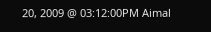20, 2009 @ 03:12:00PM Aimal